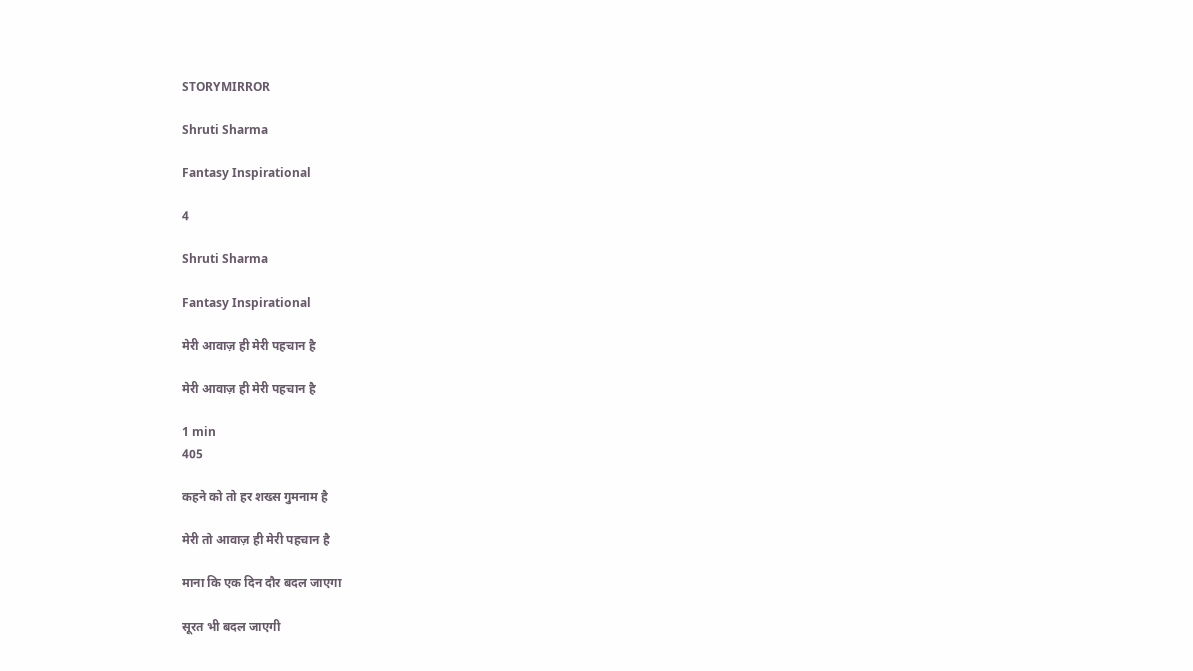STORYMIRROR

Shruti Sharma

Fantasy Inspirational

4

Shruti Sharma

Fantasy Inspirational

मेरी आवाज़ ही मेरी पहचान है

मेरी आवाज़ ही मेरी पहचान है

1 min
405

कहने को तो हर शख्स गुमनाम है

मेरी तो आवाज़ ही मेरी पहचान है

माना कि एक दिन दौर बदल जाएगा

सूरत भी बदल जाएगी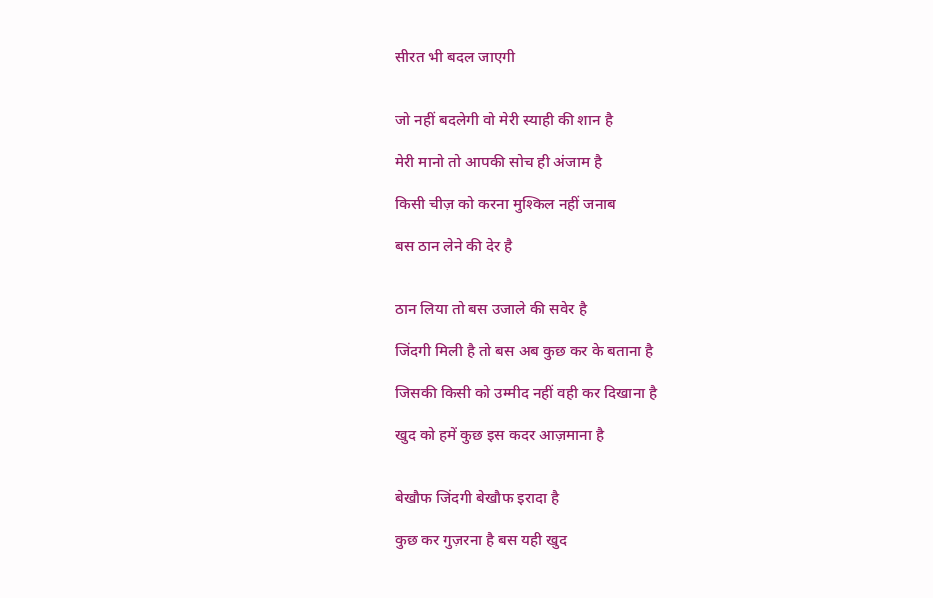सीरत भी बदल जाएगी


जो नहीं बदलेगी वो मेरी स्याही की शान है

मेरी मानो तो आपकी सोच ही अंजाम है

किसी चीज़ को करना मुश्किल नहीं जनाब

बस ठान लेने की देर है


ठान लिया तो बस उजाले की सवेर है

जिंदगी मिली है तो बस अब कुछ कर के बताना है

जिसकी किसी को उम्मीद नहीं वही कर दिखाना है

खुद को हमें कुछ इस कदर आज़माना है


बेखौफ जिंदगी बेखौफ इरादा है

कुछ कर गुज़रना है बस यही खुद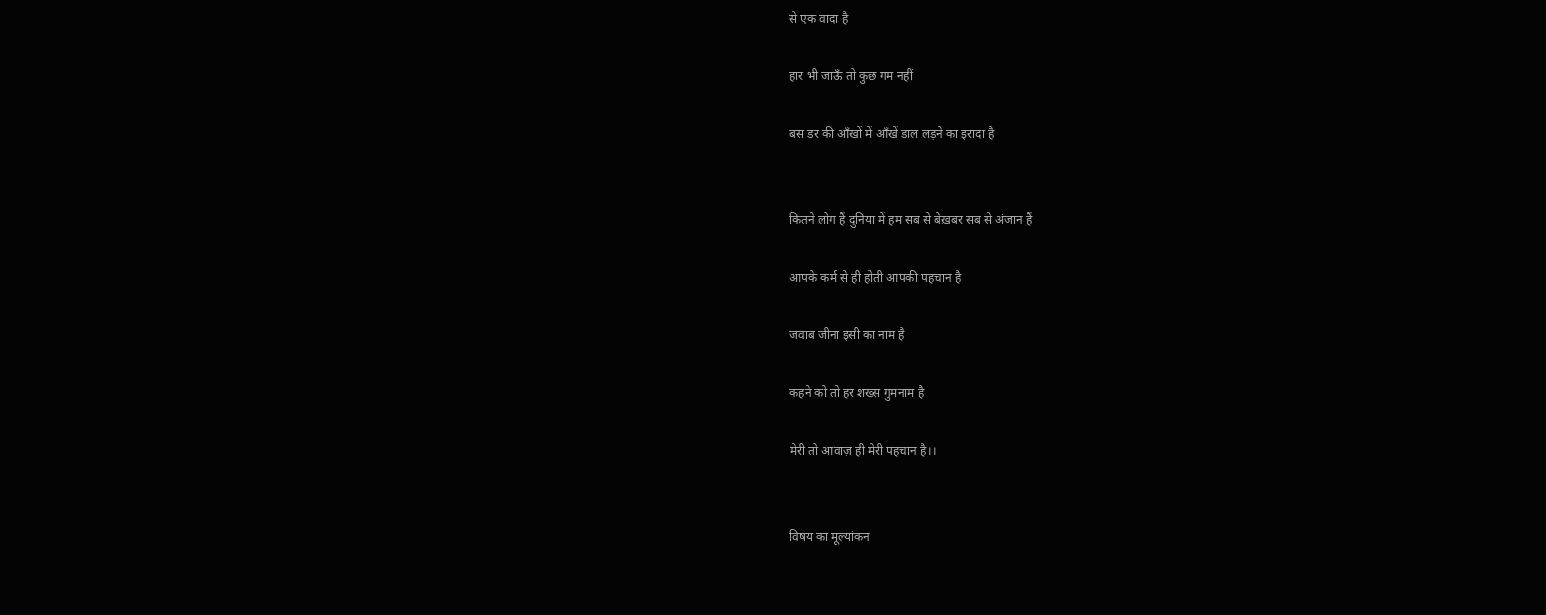से एक वादा है

हार भी जाऊँ तो कुछ गम नहीं

बस डर की आँखों में आँखें डाल लड़ने का इरादा है


कितने लोग हैं दुनिया में हम सब से बेख़बर सब से अंजान हैं

आपके कर्म से ही होती आपकी पहचान है

जवाब जीना इसी का नाम है

कहने को तो हर शख्स गुमनाम है

मेरी तो आवाज़ ही मेरी पहचान है।।


विषय का मूल्यांकन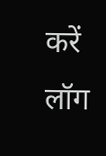करें
लॉग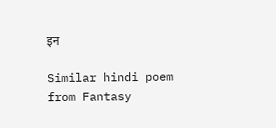इन

Similar hindi poem from Fantasy